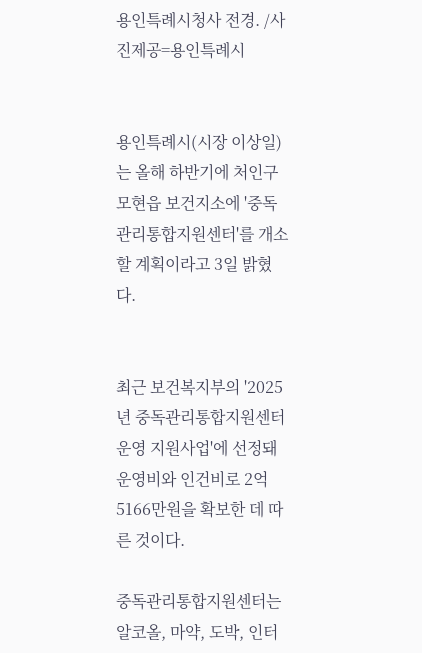용인특례시청사 전경. /사진제공=용인특례시


용인특례시(시장 이상일)는 올해 하반기에 처인구 모현읍 보건지소에 '중독관리통합지원센터'를 개소할 계획이라고 3일 밝혔다.


최근 보건복지부의 '2025년 중독관리통합지원센터 운영 지원사업'에 선정돼 운영비와 인건비로 2억5166만원을 확보한 데 따른 것이다.

중독관리통합지원센터는 알코올, 마약, 도박, 인터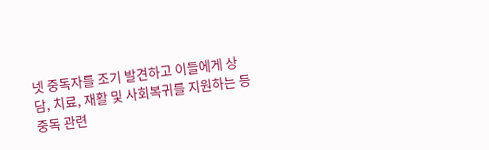넷 중독자를 조기 발견하고 이들에게 상담, 치료, 재활 및 사회복귀를 지원하는 등 중독 관련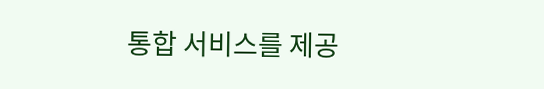통합 서비스를 제공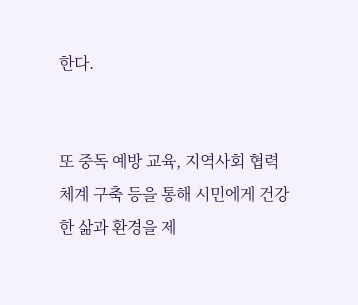한다.


또 중독 예방 교육, 지역사회 협력 체계 구축 등을 통해 시민에게 건강한 삶과 환경을 제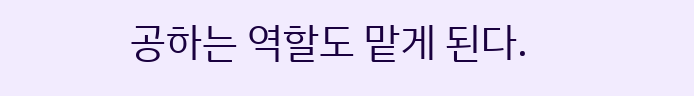공하는 역할도 맡게 된다.